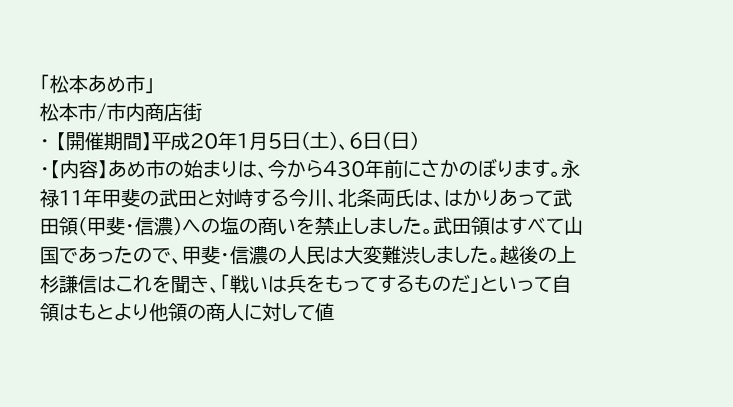「松本あめ市」
松本市/市内商店街
・ 【開催期間】平成20年1月5日(土)、6日(日)
・【内容】あめ市の始まりは、今から430年前にさかのぼります。永禄11年甲斐の武田と対峙する今川、北条両氏は、はかりあって武田領(甲斐・信濃)への塩の商いを禁止しました。武田領はすべて山国であったので、甲斐・信濃の人民は大変難渋しました。越後の上杉謙信はこれを聞き、「戦いは兵をもってするものだ」といって自領はもとより他領の商人に対して値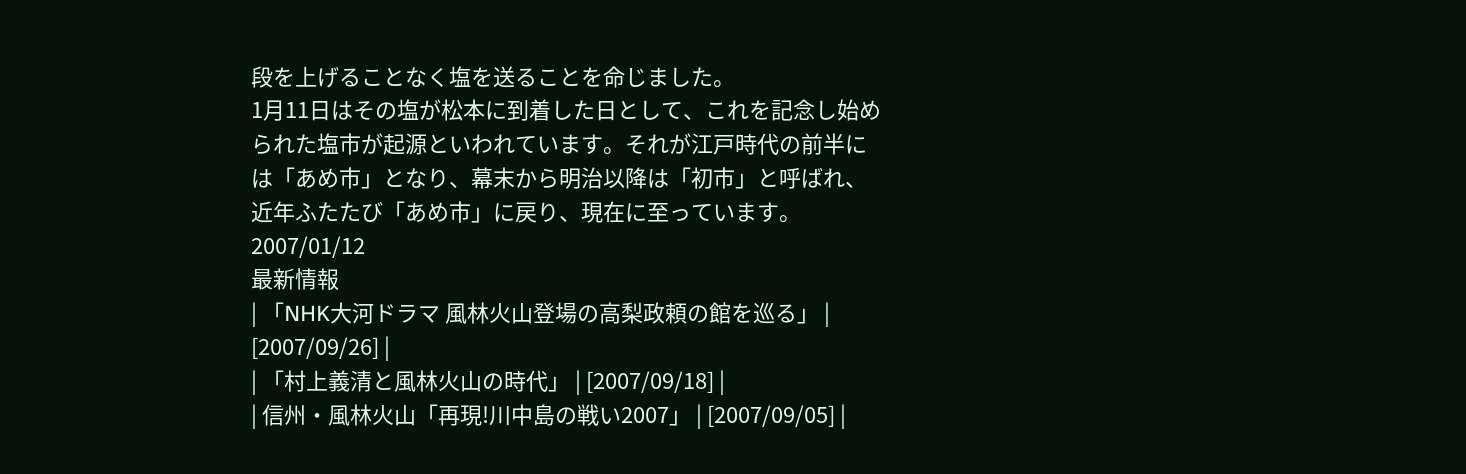段を上げることなく塩を送ることを命じました。
1月11日はその塩が松本に到着した日として、これを記念し始められた塩市が起源といわれています。それが江戸時代の前半には「あめ市」となり、幕末から明治以降は「初市」と呼ばれ、近年ふたたび「あめ市」に戻り、現在に至っています。
2007/01/12
最新情報
| 「NHK大河ドラマ 風林火山登場の高梨政頼の館を巡る」 | [2007/09/26] |
| 「村上義清と風林火山の時代」 | [2007/09/18] |
| 信州・風林火山「再現!川中島の戦い2007」 | [2007/09/05] |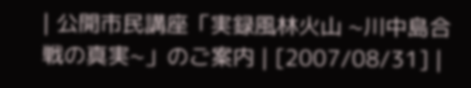| 公開市民講座「実録風林火山 ~川中島合戦の真実~」のご案内 | [2007/08/31] |